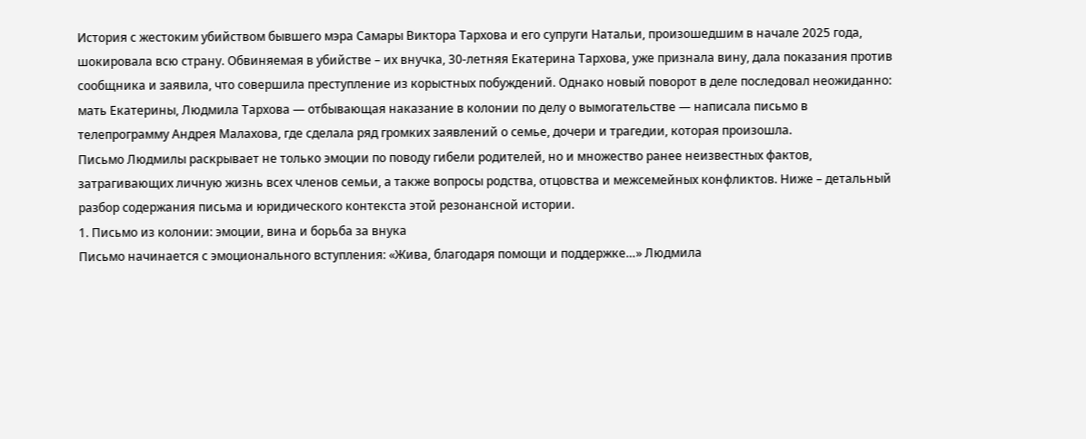История с жестоким убийством бывшего мэра Самары Виктора Тархова и его супруги Натальи, произошедшим в начале 2025 года, шокировала всю страну. Обвиняемая в убийстве – их внучка, 30-летняя Екатерина Тархова, уже признала вину, дала показания против сообщника и заявила, что совершила преступление из корыстных побуждений. Однако новый поворот в деле последовал неожиданно: мать Екатерины, Людмила Тархова — отбывающая наказание в колонии по делу о вымогательстве — написала письмо в телепрограмму Андрея Малахова, где сделала ряд громких заявлений о семье, дочери и трагедии, которая произошла.
Письмо Людмилы раскрывает не только эмоции по поводу гибели родителей, но и множество ранее неизвестных фактов, затрагивающих личную жизнь всех членов семьи, а также вопросы родства, отцовства и межсемейных конфликтов. Ниже – детальный разбор содержания письма и юридического контекста этой резонансной истории.
1. Письмо из колонии: эмоции, вина и борьба за внука
Письмо начинается с эмоционального вступления: «Жива, благодаря помощи и поддержке…» Людмила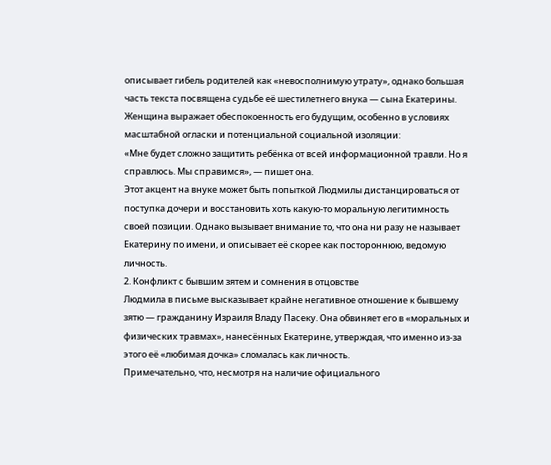описывает гибель родителей как «невосполнимую утрату», однако большая часть текста посвящена судьбе её шестилетнего внука — сына Екатерины. Женщина выражает обеспокоенность его будущим, особенно в условиях масштабной огласки и потенциальной социальной изоляции:
«Мне будет сложно защитить ребёнка от всей информационной травли. Но я справлюсь. Мы справимся», — пишет она.
Этот акцент на внуке может быть попыткой Людмилы дистанцироваться от поступка дочери и восстановить хоть какую-то моральную легитимность своей позиции. Однако вызывает внимание то, что она ни разу не называет Екатерину по имени, и описывает её скорее как постороннюю, ведомую личность.
2. Конфликт с бывшим зятем и сомнения в отцовстве
Людмила в письме высказывает крайне негативное отношение к бывшему зятю — гражданину Израиля Владу Пасеку. Она обвиняет его в «моральных и физических травмах», нанесённых Екатерине, утверждая, что именно из-за этого её «любимая дочка» сломалась как личность.
Примечательно, что, несмотря на наличие официального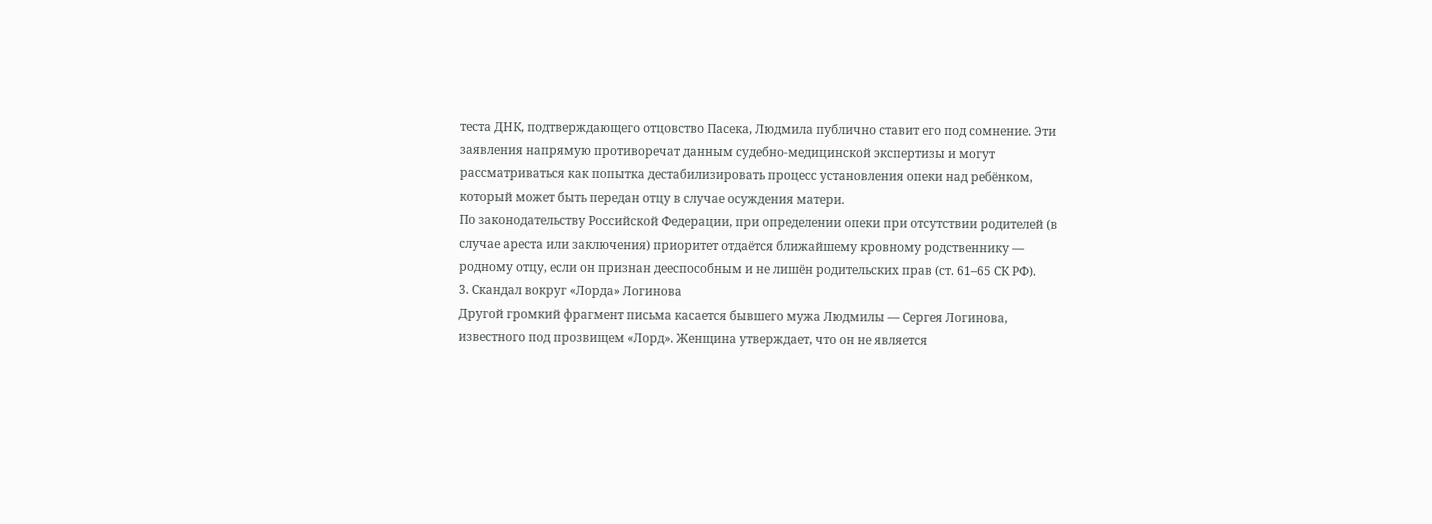теста ДНК, подтверждающего отцовство Пасека, Людмила публично ставит его под сомнение. Эти заявления напрямую противоречат данным судебно-медицинской экспертизы и могут рассматриваться как попытка дестабилизировать процесс установления опеки над ребёнком, который может быть передан отцу в случае осуждения матери.
По законодательству Российской Федерации, при определении опеки при отсутствии родителей (в случае ареста или заключения) приоритет отдаётся ближайшему кровному родственнику — родному отцу, если он признан дееспособным и не лишён родительских прав (ст. 61–65 СК РФ).
3. Скандал вокруг «Лорда» Логинова
Другой громкий фрагмент письма касается бывшего мужа Людмилы — Сергея Логинова, известного под прозвищем «Лорд». Женщина утверждает, что он не является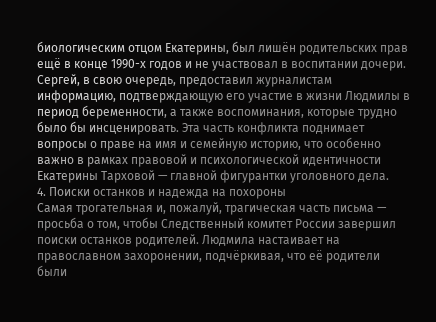биологическим отцом Екатерины, был лишён родительских прав ещё в конце 1990-х годов и не участвовал в воспитании дочери.
Сергей, в свою очередь, предоставил журналистам информацию, подтверждающую его участие в жизни Людмилы в период беременности, а также воспоминания, которые трудно было бы инсценировать. Эта часть конфликта поднимает вопросы о праве на имя и семейную историю, что особенно важно в рамках правовой и психологической идентичности Екатерины Тарховой — главной фигурантки уголовного дела.
4. Поиски останков и надежда на похороны
Самая трогательная и, пожалуй, трагическая часть письма — просьба о том, чтобы Следственный комитет России завершил поиски останков родителей. Людмила настаивает на православном захоронении, подчёркивая, что её родители были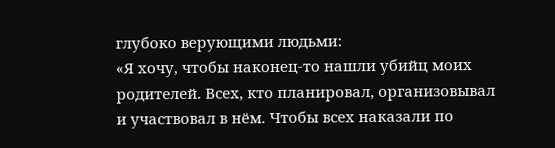глубоко верующими людьми:
«Я хочу, чтобы наконец-то нашли убийц моих родителей. Всех, кто планировал, организовывал и участвовал в нём. Чтобы всех наказали по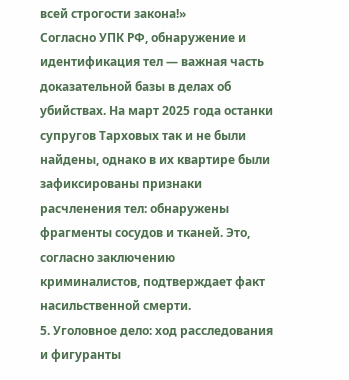всей строгости закона!»
Согласно УПК РФ, обнаружение и идентификация тел — важная часть доказательной базы в делах об убийствах. На март 2025 года останки супругов Тарховых так и не были найдены, однако в их квартире были зафиксированы признаки расчленения тел: обнаружены фрагменты сосудов и тканей. Это, согласно заключению криминалистов, подтверждает факт насильственной смерти.
5. Уголовное дело: ход расследования и фигуранты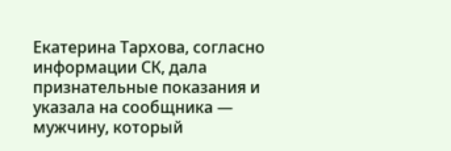Екатерина Тархова, согласно информации СК, дала признательные показания и указала на сообщника — мужчину, который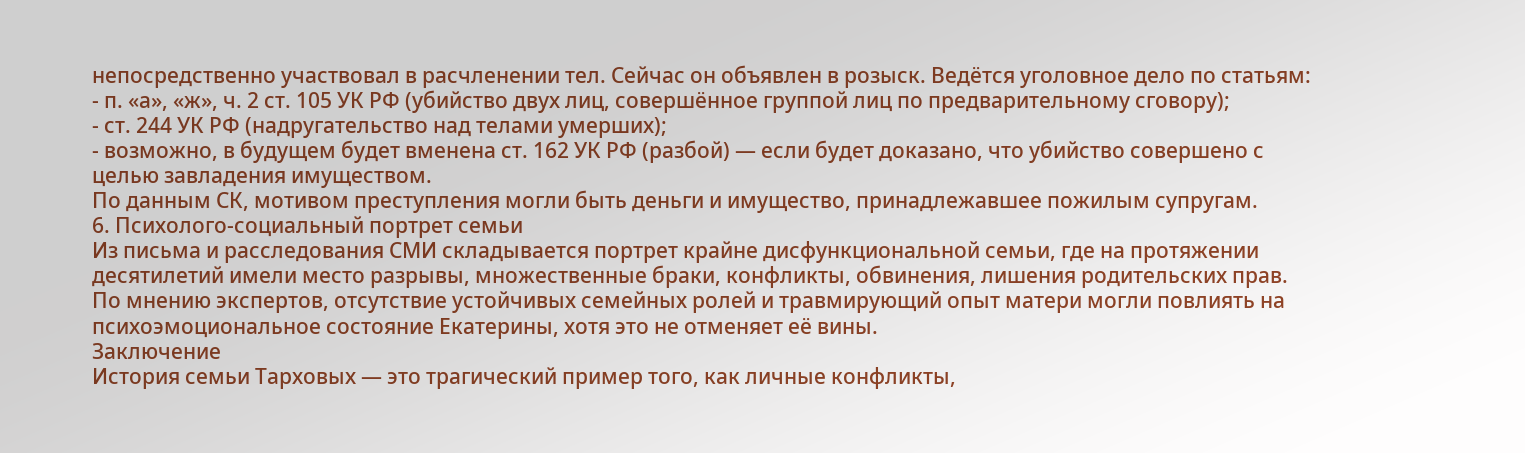непосредственно участвовал в расчленении тел. Сейчас он объявлен в розыск. Ведётся уголовное дело по статьям:
- п. «а», «ж», ч. 2 ст. 105 УК РФ (убийство двух лиц, совершённое группой лиц по предварительному сговору);
- ст. 244 УК РФ (надругательство над телами умерших);
- возможно, в будущем будет вменена ст. 162 УК РФ (разбой) — если будет доказано, что убийство совершено с целью завладения имуществом.
По данным СК, мотивом преступления могли быть деньги и имущество, принадлежавшее пожилым супругам.
6. Психолого-социальный портрет семьи
Из письма и расследования СМИ складывается портрет крайне дисфункциональной семьи, где на протяжении десятилетий имели место разрывы, множественные браки, конфликты, обвинения, лишения родительских прав. По мнению экспертов, отсутствие устойчивых семейных ролей и травмирующий опыт матери могли повлиять на психоэмоциональное состояние Екатерины, хотя это не отменяет её вины.
Заключение
История семьи Тарховых — это трагический пример того, как личные конфликты,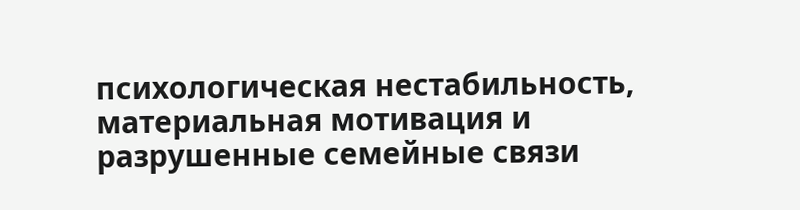психологическая нестабильность, материальная мотивация и разрушенные семейные связи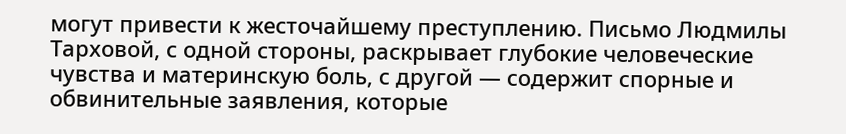могут привести к жесточайшему преступлению. Письмо Людмилы Тарховой, с одной стороны, раскрывает глубокие человеческие чувства и материнскую боль, с другой — содержит спорные и обвинительные заявления, которые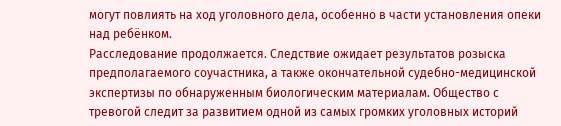могут повлиять на ход уголовного дела, особенно в части установления опеки над ребёнком.
Расследование продолжается. Следствие ожидает результатов розыска предполагаемого соучастника, а также окончательной судебно-медицинской экспертизы по обнаруженным биологическим материалам. Общество с тревогой следит за развитием одной из самых громких уголовных историй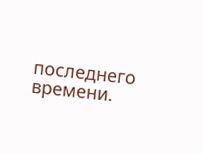последнего времени.